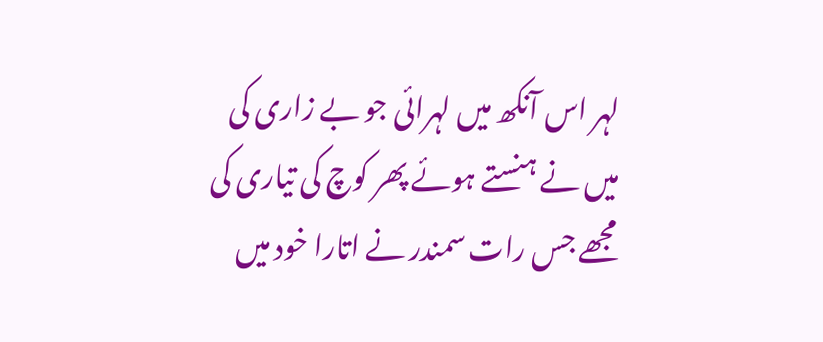لہر اس آنکھ میں لہرائی جو بے زاری کی
میں نے ہنستے ہوئے پھر کوچ کی تیاری کی
مجھے جس رات سمندر نے اتارا خود میں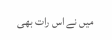میں نے اس رات بھی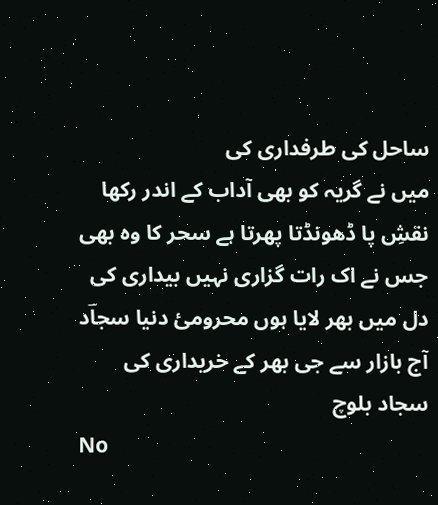ساحل کی طرفداری کی
میں نے گریہ کو بھی آداب کے اندر رکھا
نقشِ پا ڈھونڈتا پھرتا ہے سحر کا وہ بھی
جس نے اک رات گزاری نہیں بیداری کی
دل میں بھر لایا ہوں محرومئ دنیا سجاؔد
آج بازار سے جی بھر کے خریداری کی
سجاد بلوچ
No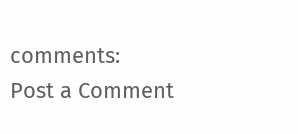comments:
Post a Comment